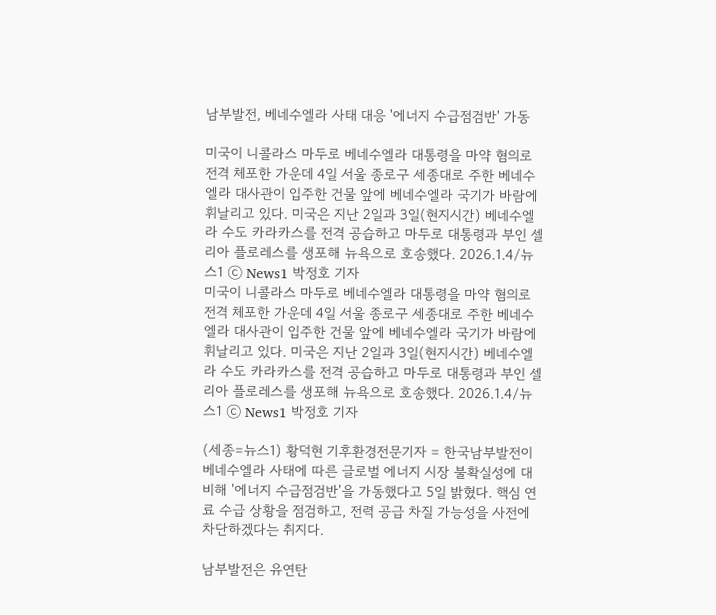남부발전, 베네수엘라 사태 대응 '에너지 수급점검반' 가동

미국이 니콜라스 마두로 베네수엘라 대통령을 마약 혐의로 전격 체포한 가운데 4일 서울 종로구 세종대로 주한 베네수엘라 대사관이 입주한 건물 앞에 베네수엘라 국기가 바람에 휘날리고 있다. 미국은 지난 2일과 3일(현지시간) 베네수엘라 수도 카라카스를 전격 공습하고 마두로 대통령과 부인 셀리아 플로레스를 생포해 뉴욕으로 호송했다. 2026.1.4/뉴스1 ⓒ News1 박정호 기자
미국이 니콜라스 마두로 베네수엘라 대통령을 마약 혐의로 전격 체포한 가운데 4일 서울 종로구 세종대로 주한 베네수엘라 대사관이 입주한 건물 앞에 베네수엘라 국기가 바람에 휘날리고 있다. 미국은 지난 2일과 3일(현지시간) 베네수엘라 수도 카라카스를 전격 공습하고 마두로 대통령과 부인 셀리아 플로레스를 생포해 뉴욕으로 호송했다. 2026.1.4/뉴스1 ⓒ News1 박정호 기자

(세종=뉴스1) 황덕현 기후환경전문기자 = 한국남부발전이 베네수엘라 사태에 따른 글로벌 에너지 시장 불확실성에 대비해 '에너지 수급점검반'을 가동했다고 5일 밝혔다. 핵심 연료 수급 상황을 점검하고, 전력 공급 차질 가능성을 사전에 차단하겠다는 취지다.

남부발전은 유연탄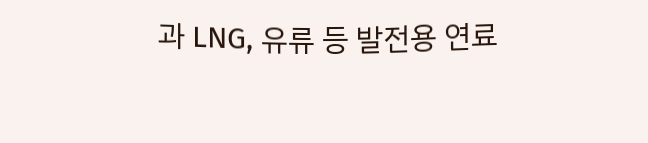과 LNG, 유류 등 발전용 연료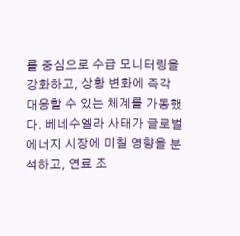를 중심으로 수급 모니터링을 강화하고, 상황 변화에 즉각 대응할 수 있는 체계를 가동했다. 베네수엘라 사태가 글로벌 에너지 시장에 미칠 영향을 분석하고, 연료 조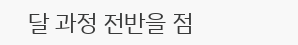달 과정 전반을 점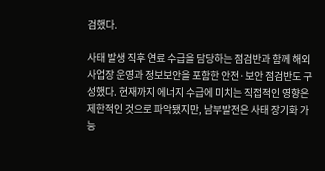검했다.

사태 발생 직후 연료 수급을 담당하는 점검반과 함께 해외사업장 운영과 정보보안을 포함한 안전·보안 점검반도 구성했다. 현재까지 에너지 수급에 미치는 직접적인 영향은 제한적인 것으로 파악됐지만, 남부발전은 사태 장기화 가능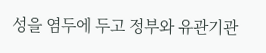성을 염두에 두고 정부와 유관기관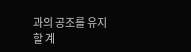과의 공조를 유지할 계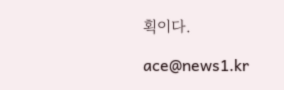획이다.

ace@news1.kr